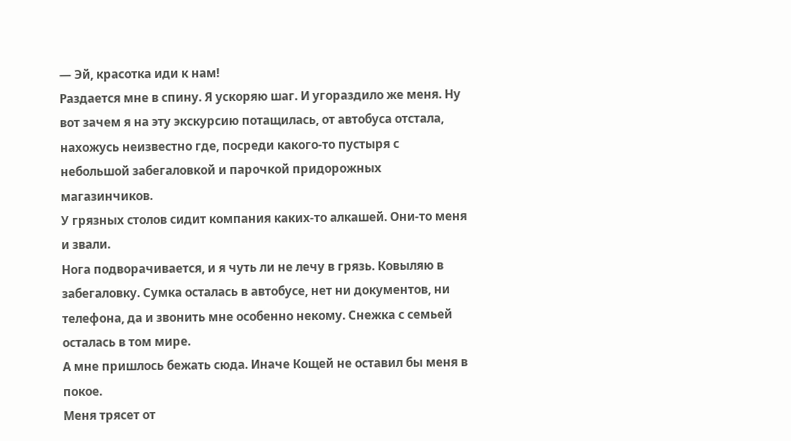— Эй, красотка иди к нам!
Раздается мне в спину. Я ускоряю шаг. И угораздило же меня. Ну вот зачем я на эту экскурсию потащилась, от автобуса отстала, нахожусь неизвестно где, посреди какого-то пустыря с небольшой забегаловкой и парочкой придорожных магазинчиков.
У грязных столов сидит компания каких-то алкашей. Они-то меня и звали.
Нога подворачивается, и я чуть ли не лечу в грязь. Ковыляю в забегаловку. Сумка осталась в автобусе, нет ни документов, ни телефона, да и звонить мне особенно некому. Снежка с семьей осталась в том мире.
А мне пришлось бежать сюда. Иначе Кощей не оставил бы меня в покое.
Меня трясет от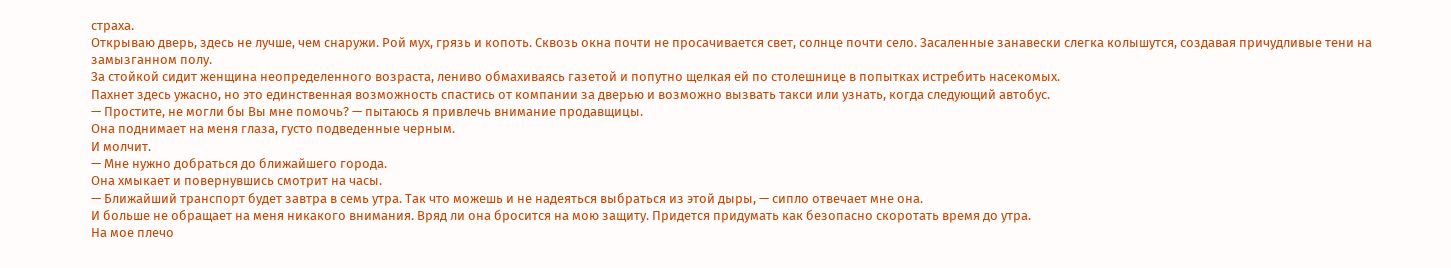страха.
Открываю дверь, здесь не лучше, чем снаружи. Рой мух, грязь и копоть. Сквозь окна почти не просачивается свет, солнце почти село. Засаленные занавески слегка колышутся, создавая причудливые тени на замызганном полу.
За стойкой сидит женщина неопределенного возраста, лениво обмахиваясь газетой и попутно щелкая ей по столешнице в попытках истребить насекомых.
Пахнет здесь ужасно, но это единственная возможность спастись от компании за дверью и возможно вызвать такси или узнать, когда следующий автобус.
— Простите, не могли бы Вы мне помочь? — пытаюсь я привлечь внимание продавщицы.
Она поднимает на меня глаза, густо подведенные черным.
И молчит.
— Мне нужно добраться до ближайшего города.
Она хмыкает и повернувшись смотрит на часы.
— Ближайший транспорт будет завтра в семь утра. Так что можешь и не надеяться выбраться из этой дыры, — сипло отвечает мне она.
И больше не обращает на меня никакого внимания. Вряд ли она бросится на мою защиту. Придется придумать как безопасно скоротать время до утра.
На мое плечо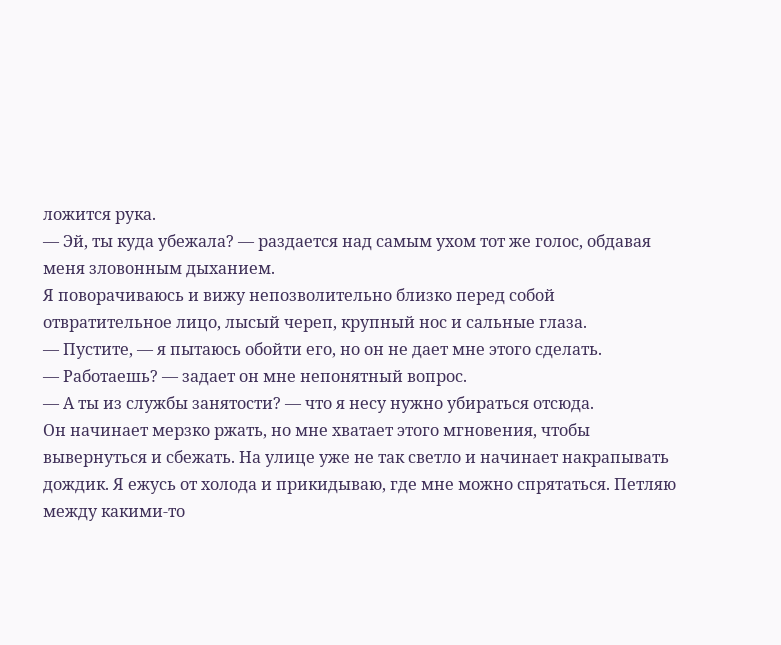ложится рука.
— Эй, ты куда убежала? — раздается над самым ухом тот же голос, обдавая меня зловонным дыханием.
Я поворачиваюсь и вижу непозволительно близко перед собой отвратительное лицо, лысый череп, крупный нос и сальные глаза.
— Пустите, — я пытаюсь обойти его, но он не дает мне этого сделать.
— Работаешь? — задает он мне непонятный вопрос.
— А ты из службы занятости? — что я несу нужно убираться отсюда.
Он начинает мерзко ржать, но мне хватает этого мгновения, чтобы вывернуться и сбежать. На улице уже не так светло и начинает накрапывать дождик. Я ежусь от холода и прикидываю, где мне можно спрятаться. Петляю между какими-то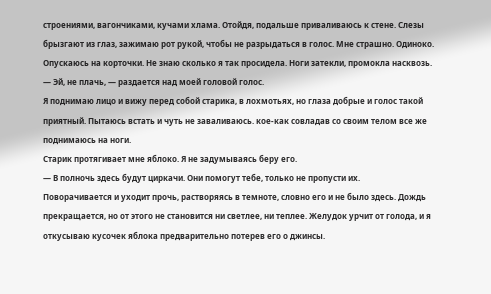строениями, вагончиками, кучами хлама. Отойдя, подальше приваливаюсь к стене. Слезы брызгают из глаз, зажимаю рот рукой, чтобы не разрыдаться в голос. Мне страшно. Одиноко.
Опускаюсь на корточки. Не знаю сколько я так просидела. Ноги затекли, промокла насквозь.
— Эй, не плачь, — раздается над моей головой голос.
Я поднимаю лицо и вижу перед собой старика, в лохмотьях, но глаза добрые и голос такой приятный. Пытаюсь встать и чуть не заваливаюсь. кое-как совладав со своим телом все же поднимаюсь на ноги.
Старик протягивает мне яблоко. Я не задумываясь беру его.
— В полночь здесь будут циркачи. Они помогут тебе, только не пропусти их.
Поворачивается и уходит прочь, растворяясь в темноте, словно его и не было здесь. Дождь прекращается, но от этого не становится ни светлее, ни теплее. Желудок урчит от голода, и я откусываю кусочек яблока предварительно потерев его о джинсы.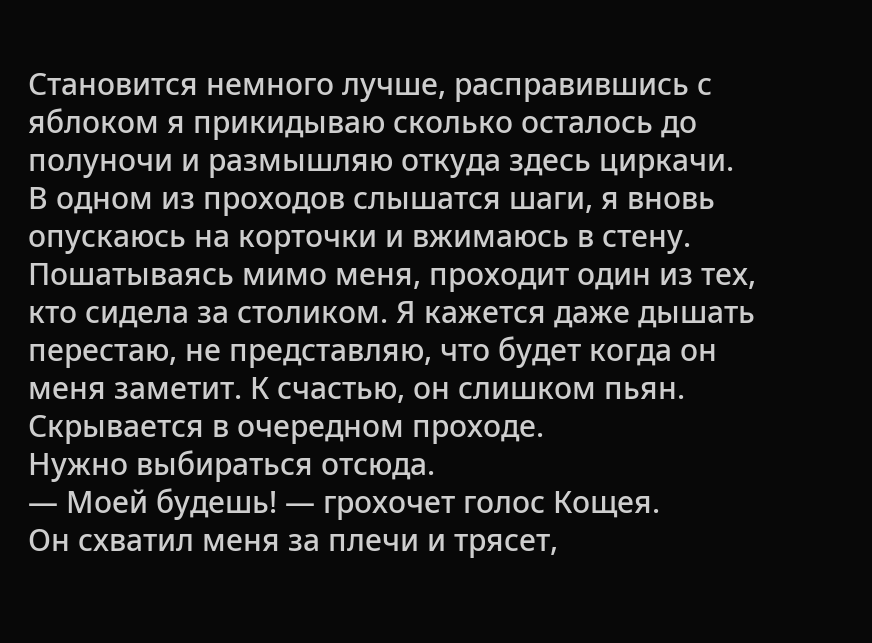Становится немного лучше, расправившись с яблоком я прикидываю сколько осталось до полуночи и размышляю откуда здесь циркачи.
В одном из проходов слышатся шаги, я вновь опускаюсь на корточки и вжимаюсь в стену. Пошатываясь мимо меня, проходит один из тех, кто сидела за столиком. Я кажется даже дышать перестаю, не представляю, что будет когда он меня заметит. К счастью, он слишком пьян. Скрывается в очередном проходе.
Нужно выбираться отсюда.
— Моей будешь! — грохочет голос Кощея.
Он схватил меня за плечи и трясет,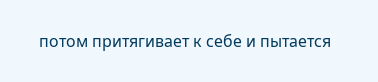потом притягивает к себе и пытается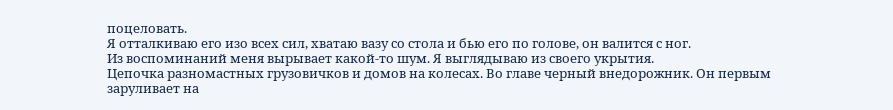поцеловать.
Я отталкиваю его изо всех сил, хватаю вазу со стола и бью его по голове, он валится с ног.
Из воспоминаний меня вырывает какой-то шум. Я выглядываю из своего укрытия.
Цепочка разномастных грузовичков и домов на колесах. Во главе черный внедорожник. Он первым заруливает на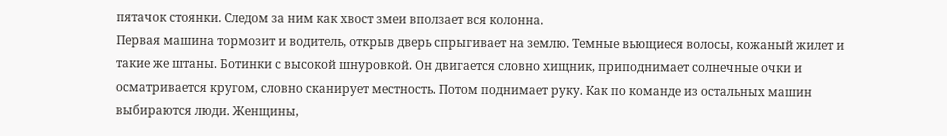пятачок стоянки. Следом за ним как хвост змеи вползает вся колонна.
Первая машина тормозит и водитель, открыв дверь спрыгивает на землю. Темные вьющиеся волосы, кожаный жилет и такие же штаны. Ботинки с высокой шнуровкой. Он двигается словно хищник, приподнимает солнечные очки и осматривается кругом, словно сканирует местность. Потом поднимает руку. Как по команде из остальных машин выбираются люди. Женщины,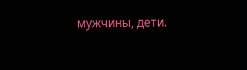мужчины, дети.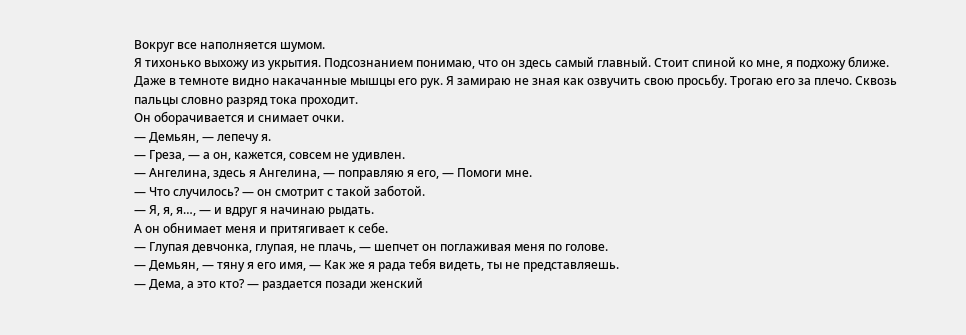Вокруг все наполняется шумом.
Я тихонько выхожу из укрытия. Подсознанием понимаю, что он здесь самый главный. Стоит спиной ко мне, я подхожу ближе. Даже в темноте видно накачанные мышцы его рук. Я замираю не зная как озвучить свою просьбу. Трогаю его за плечо. Сквозь пальцы словно разряд тока проходит.
Он оборачивается и снимает очки.
— Демьян, — лепечу я.
— Греза, — а он, кажется, совсем не удивлен.
— Ангелина, здесь я Ангелина, — поправляю я его, — Помоги мне.
— Что случилось? — он смотрит с такой заботой.
— Я, я, я…, — и вдруг я начинаю рыдать.
А он обнимает меня и притягивает к себе.
— Глупая девчонка, глупая, не плачь, — шепчет он поглаживая меня по голове.
— Демьян, — тяну я его имя, — Как же я рада тебя видеть, ты не представляешь.
— Дема, а это кто? — раздается позади женский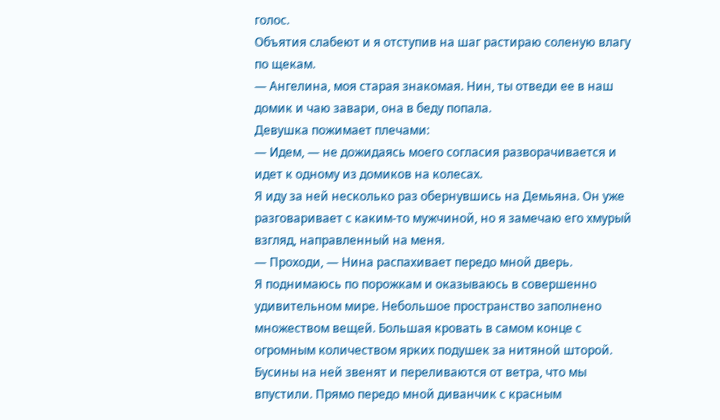голос.
Объятия слабеют и я отступив на шаг растираю соленую влагу по щекам.
— Ангелина, моя старая знакомая. Нин, ты отведи ее в наш домик и чаю завари, она в беду попала.
Девушка пожимает плечами:
— Идем, — не дожидаясь моего согласия разворачивается и идет к одному из домиков на колесах.
Я иду за ней несколько раз обернувшись на Демьяна. Он уже разговаривает с каким-то мужчиной, но я замечаю его хмурый взгляд, направленный на меня.
— Проходи, — Нина распахивает передо мной дверь.
Я поднимаюсь по порожкам и оказываюсь в совершенно удивительном мире. Небольшое пространство заполнено множеством вещей. Большая кровать в самом конце с огромным количеством ярких подушек за нитяной шторой. Бусины на ней звенят и переливаются от ветра, что мы впустили. Прямо передо мной диванчик с красным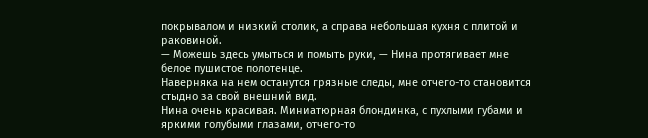покрывалом и низкий столик, а справа небольшая кухня с плитой и раковиной.
— Можешь здесь умыться и помыть руки, — Нина протягивает мне белое пушистое полотенце.
Наверняка на нем останутся грязные следы, мне отчего-то становится стыдно за свой внешний вид.
Нина очень красивая. Миниатюрная блондинка, с пухлыми губами и яркими голубыми глазами, отчего-то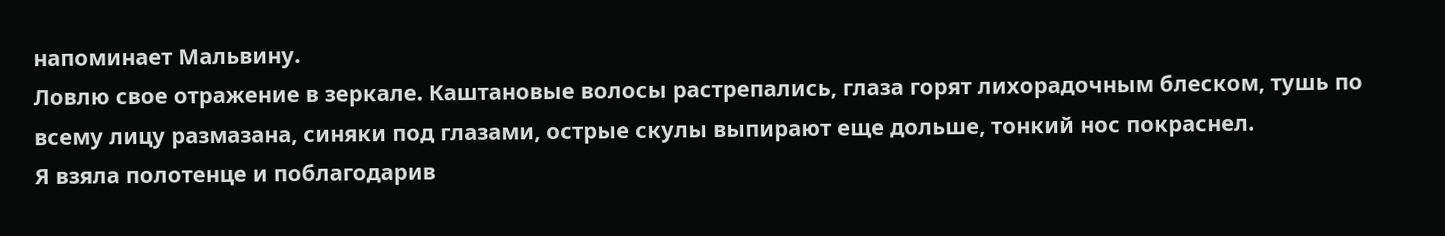напоминает Мальвину.
Ловлю свое отражение в зеркале. Каштановые волосы растрепались, глаза горят лихорадочным блеском, тушь по всему лицу размазана, синяки под глазами, острые скулы выпирают еще дольше, тонкий нос покраснел.
Я взяла полотенце и поблагодарив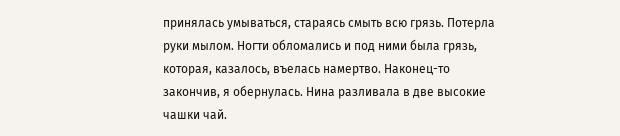принялась умываться, стараясь смыть всю грязь. Потерла руки мылом. Ногти обломались и под ними была грязь, которая, казалось, въелась намертво. Наконец-то закончив, я обернулась. Нина разливала в две высокие чашки чай.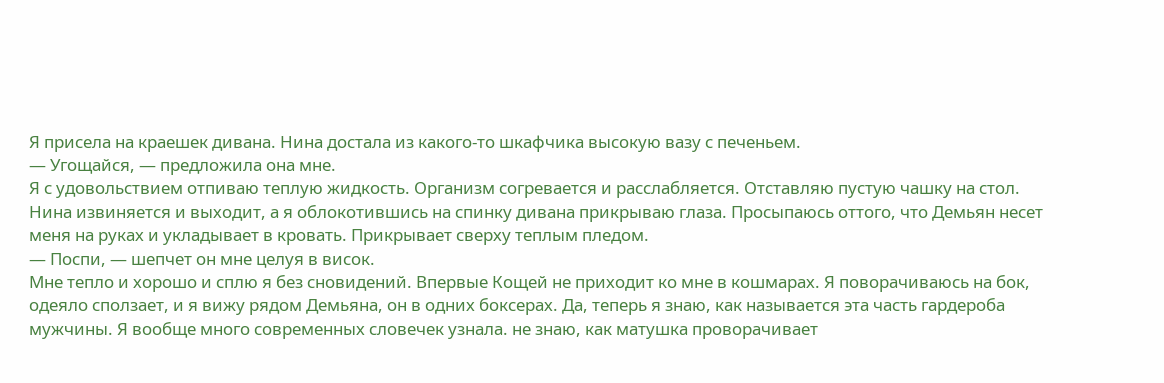Я присела на краешек дивана. Нина достала из какого-то шкафчика высокую вазу с печеньем.
— Угощайся, — предложила она мне.
Я с удовольствием отпиваю теплую жидкость. Организм согревается и расслабляется. Отставляю пустую чашку на стол. Нина извиняется и выходит, а я облокотившись на спинку дивана прикрываю глаза. Просыпаюсь оттого, что Демьян несет меня на руках и укладывает в кровать. Прикрывает сверху теплым пледом.
— Поспи, — шепчет он мне целуя в висок.
Мне тепло и хорошо и сплю я без сновидений. Впервые Кощей не приходит ко мне в кошмарах. Я поворачиваюсь на бок, одеяло сползает, и я вижу рядом Демьяна, он в одних боксерах. Да, теперь я знаю, как называется эта часть гардероба мужчины. Я вообще много современных словечек узнала. не знаю, как матушка проворачивает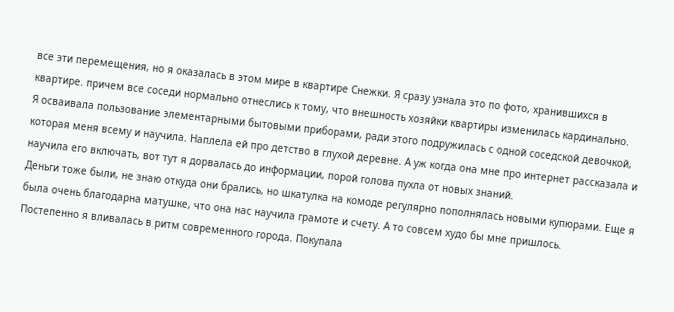все эти перемещения, но я оказалась в этом мире в квартире Снежки. Я сразу узнала это по фото, хранившихся в квартире. причем все соседи нормально отнеслись к тому, что внешность хозяйки квартиры изменилась кардинально.
Я осваивала пользование элементарными бытовыми приборами, ради этого подружилась с одной соседской девочкой, которая меня всему и научила. Наплела ей про детство в глухой деревне. А уж когда она мне про интернет рассказала и научила его включать, вот тут я дорвалась до информации, порой голова пухла от новых знаний.
Деньги тоже были, не знаю откуда они брались, но шкатулка на комоде регулярно пополнялась новыми купюрами. Еще я была очень благодарна матушке, что она нас научила грамоте и счету. А то совсем худо бы мне пришлось.
Постепенно я вливалась в ритм современного города. Покупала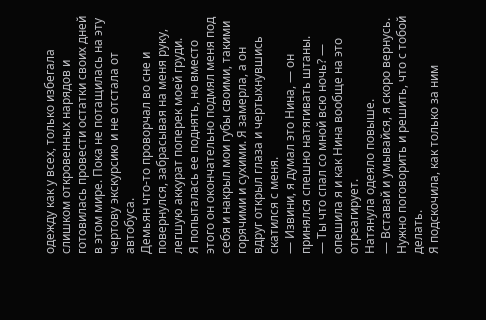одежду как у всех, только избегала слишком откровенных нарядов и готовилась провести остатки своих дней в этом мире. Пока не потащилась на эту чертову экскурсию и не отстала от автобуса.
Демьян что-то проворчал во сне и повернулся, забрасывая на меня руку, легшую аккурат поперек моей груди.
Я попыталась ее поднять, но вместо этого он окончательно подмял меня под себя и накрыл мои губы своими, такими горячими и сухими. Я замерла, а он вдруг открыл глаза и чертыхнувшись скатился с меня.
— Извини, я думал это Нина, — он принялся спешно натягивать штаны.
— Ты что спал со мной всю ночь? — опешила я и как Нина вообще на это отреагирует.
Натянула одеяло повыше.
— Вставай и умывайся, я скоро вернусь. Нужно поговорить и решить, что с тобой делать.
Я подскочила, как только за ним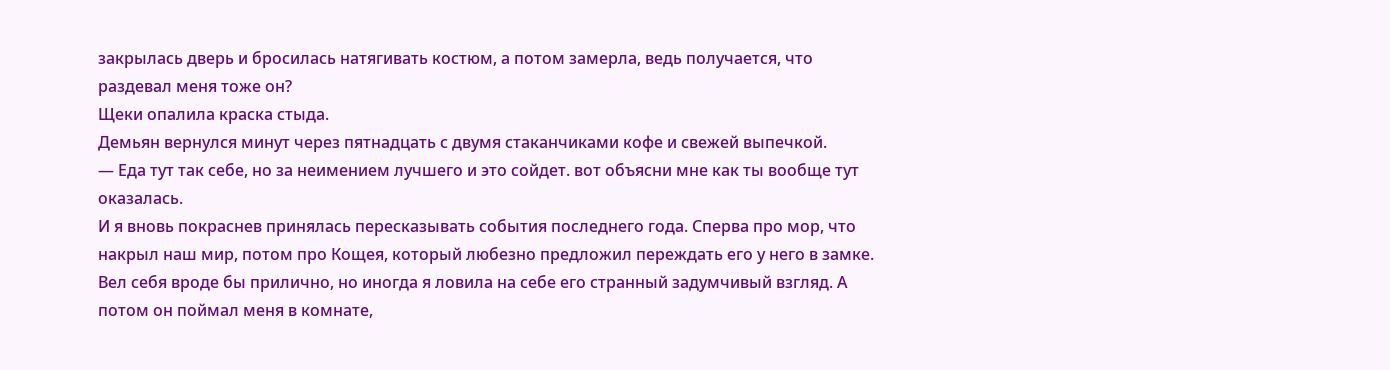закрылась дверь и бросилась натягивать костюм, а потом замерла, ведь получается, что раздевал меня тоже он?
Щеки опалила краска стыда.
Демьян вернулся минут через пятнадцать с двумя стаканчиками кофе и свежей выпечкой.
— Еда тут так себе, но за неимением лучшего и это сойдет. вот объясни мне как ты вообще тут оказалась.
И я вновь покраснев принялась пересказывать события последнего года. Сперва про мор, что накрыл наш мир, потом про Кощея, который любезно предложил переждать его у него в замке. Вел себя вроде бы прилично, но иногда я ловила на себе его странный задумчивый взгляд. А потом он поймал меня в комнате,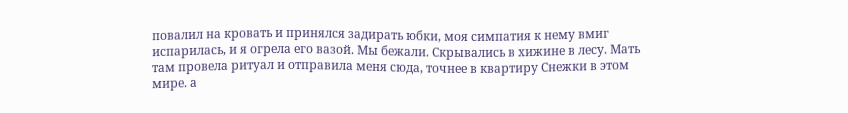повалил на кровать и принялся задирать юбки, моя симпатия к нему вмиг испарилась, и я огрела его вазой. Мы бежали. Скрывались в хижине в лесу. Мать там провела ритуал и отправила меня сюда, точнее в квартиру Снежки в этом мире. а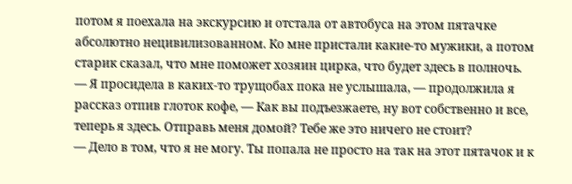потом я поехала на экскурсию и отстала от автобуса на этом пятачке абсолютно нецивилизованном. Ко мне пристали какие-то мужики, а потом старик сказал, что мне поможет хозяин цирка, что будет здесь в полночь.
— Я просидела в каких-то трущобах пока не услышала, — продолжила я рассказ отпив глоток кофе, — Как вы подъезжаете, ну вот собственно и все, теперь я здесь. Отправь меня домой? Тебе же это ничего не стоит?
— Дело в том, что я не могу. Ты попала не просто на так на этот пятачок и к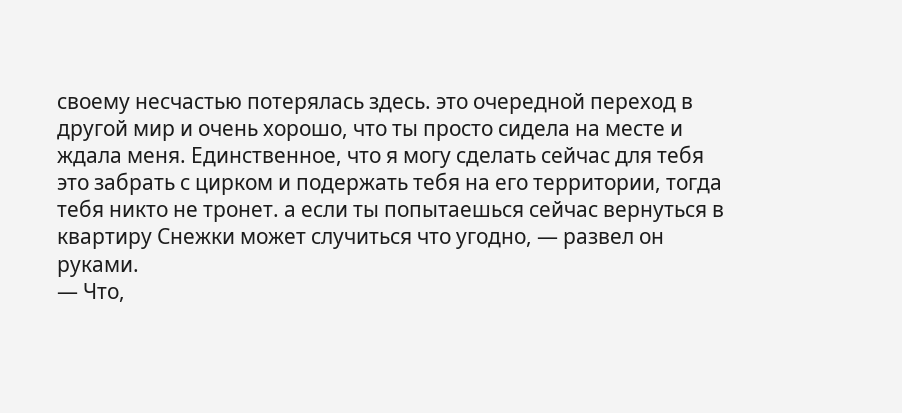своему несчастью потерялась здесь. это очередной переход в другой мир и очень хорошо, что ты просто сидела на месте и ждала меня. Единственное, что я могу сделать сейчас для тебя это забрать с цирком и подержать тебя на его территории, тогда тебя никто не тронет. а если ты попытаешься сейчас вернуться в квартиру Снежки может случиться что угодно, — развел он руками.
— Что,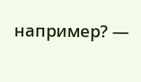например? —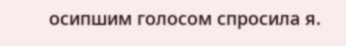осипшим голосом спросила я.